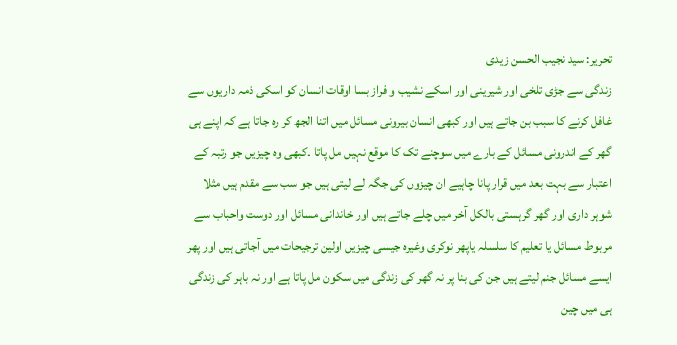تحریر: سید نجیب الحسن زیدی
زندگی سے جڑی تلخی اور شیرینی اور اسکے نشیب و فراز بسا اوقات انسان کو اسکی ذمہ داریوں سے غافل کرنے کا سبب بن جاتے ہیں اور کبھی انسان بیرونی مسائل میں اتنا الجھ کر رہ جاتا ہے کہ اپنے ہی گھر کے اندرونی مسائل کے بارے میں سوچنے تک کا موقع نہیں مل پاتا ۔کبھی وہ چیزیں جو رتبہ کے اعتبار سے بہت بعد میں قرار پانا چاہیے ان چیزوں کی جگہ لے لیتی ہیں جو سب سے مقدم ہیں مثلا شوہر داری اور گھر گرہستی بالکل آخر میں چلے جاتے ہیں اور خاندانی مسائل اور دوست واحباب سے مربوط مسائل یا تعلیم کا سلسلہ یاپھر نوکری وغیرہ جیسی چیزیں اولین ترجیحات میں آجاتی ہیں اور پھر ایسے مسائل جنم لیتے ہیں جن کی بنا پر نہ گھر کی زندگی میں سکون مل پاتا ہے اور نہ باہر کی زندگی ہی میں چین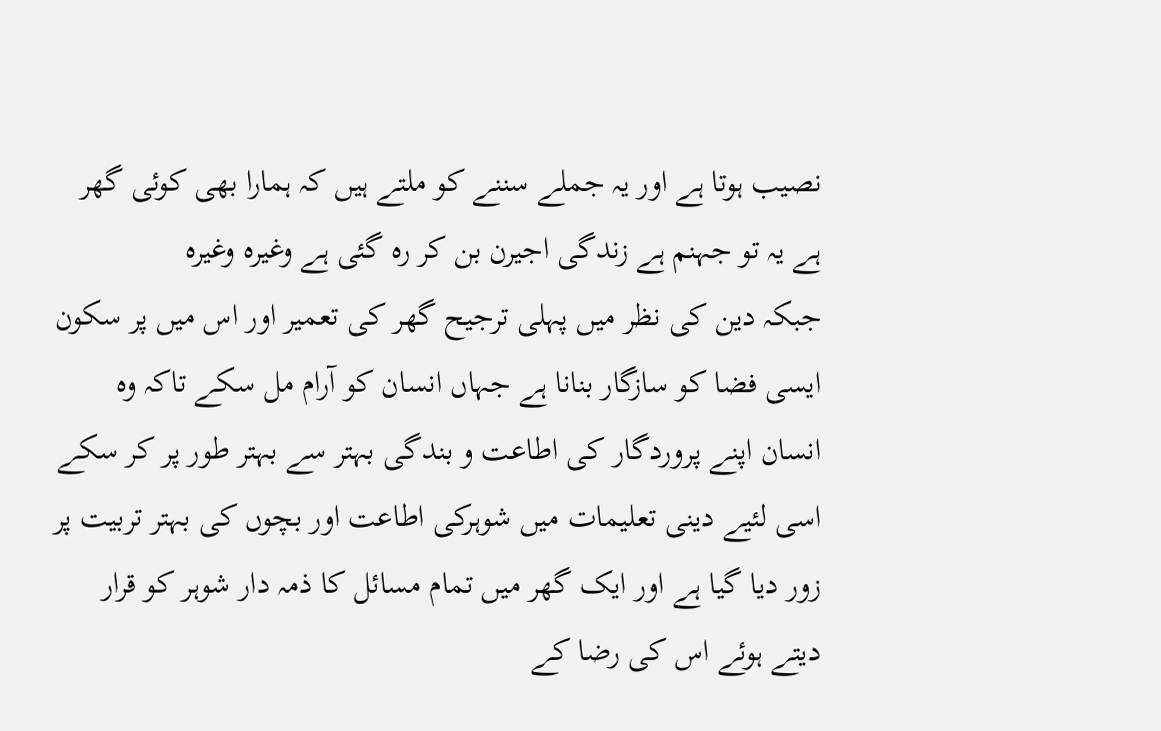نصیب ہوتا ہے اور یہ جملے سننے کو ملتے ہیں کہ ہمارا بھی کوئی گھر ہے یہ تو جہنم ہے زندگی اجیرن بن کر رہ گئی ہے وغیرہ وغیرہ
جبکہ دین کی نظر میں پہلی ترجیح گھر کی تعمیر اور اس میں پر سکون ایسی فضا کو سازگار بنانا ہے جہاں انسان کو آرام مل سکے تاکہ وہ انسان اپنے پروردگار کی اطاعت و بندگی بہتر سے بہتر طور پر کر سکے اسی لئیے دینی تعلیمات میں شوہرکی اطاعت اور بچوں کی بہتر تربیت پر زور دیا گیا ہے اور ایک گھر میں تمام مسائل کا ذمہ دار شوہر کو قرار دیتے ہوئے اس کی رضا کے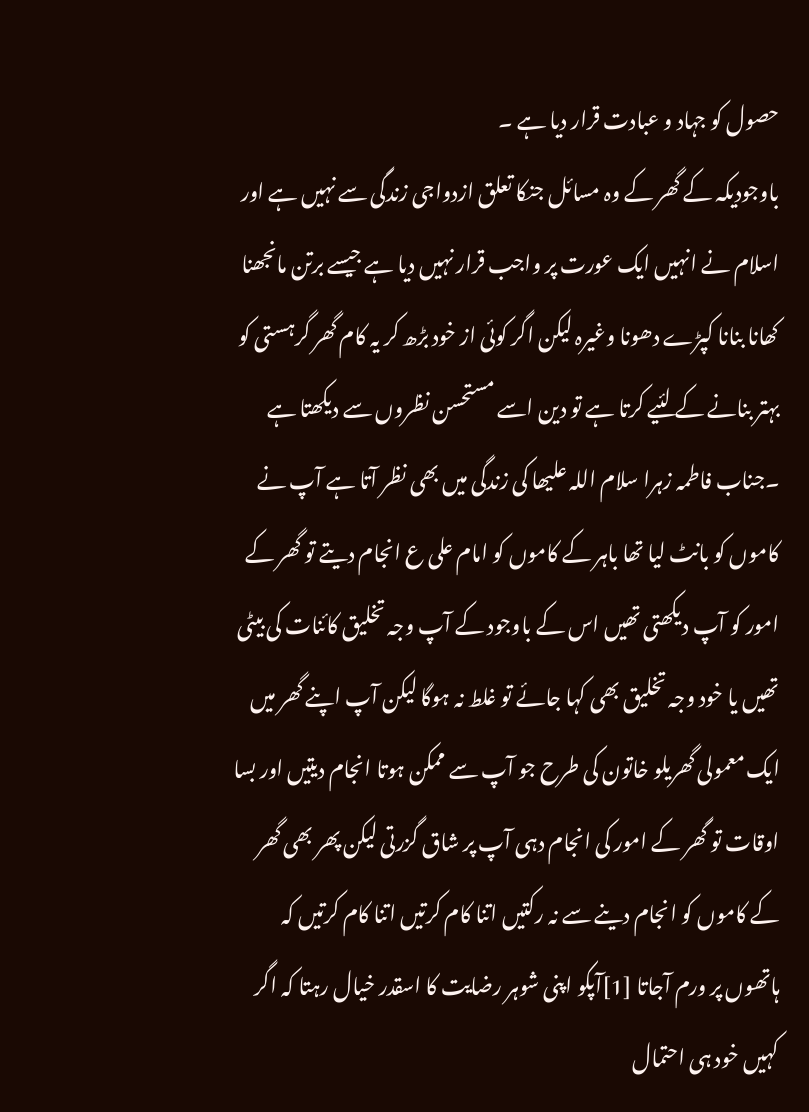حصول کو جہاد و عبادت قرار دیا ہے ۔
باوجودیکہ کے گھر کے وہ مسائل جنکا تعلق ازدواجی زندگی سے نہیں ہے اور اسلام نے انہیں ایک عورت پر واجب قرار نہیں دیا ہے جیسے برتن مانجھنا کھانا بنانا کپڑے دھونا وغیرہ لیکن اگر کوئی از خود بڑھ کر یہ کام گھر گرہستی کو بہتر بنانے کے لئیے کرتا ہے تو دین اسے مستحسن نظروں سے دیکھتا ہے ۔جناب فاطمہ زہرا سلام اللہ علیھا کی زندگی میں بھی نظر آتا ہے آپ نے کاموں کو بانٹ لیا تھا باہر کے کاموں کو امام علی ع انجام دیتے تو گھر کے امور کو آپ دیکھتی تھیں اس کے باوجود کے آپ وجہ تخلیق کائنات کی بیٹی تھیں یا خود وجہ تخلیق بھی کہا جائے تو غلط نہ ہوگا لیکن آپ اپنے گھر میں ایک معمولی گھریلو خاتون کی طرح جو آپ سے ممکن ہوتا انجام دیتیں اور بسا اوقات تو گھر کے امور کی انجام دہی آپ پر شاق گزرتی لیکن پھر بھی گھر کے کاموں کو انجام دینے سے نہ رکتیں اتنا کام کرتیں اتنا کام کرتیں کہ ہاتھوں پر ورم آجاتا [1]آپکو اپنی شوہر رضایت کا اسقدر خیال رہتا کہ اگر کہیں خود ہی احتمال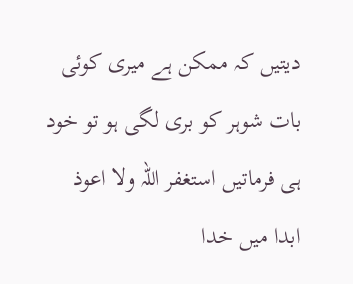دیتیں کہ ممکن ہے میری کوئی بات شوہر کو بری لگی ہو تو خود ہی فرماتیں استغفر اللہ ولا اعوذ ابدا میں خدا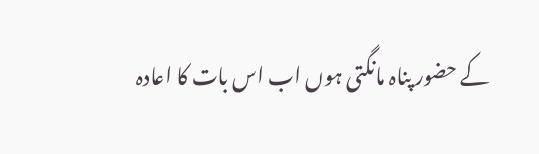کے حضور پناہ مانگتی ہوں اب اس بات کا اعادہ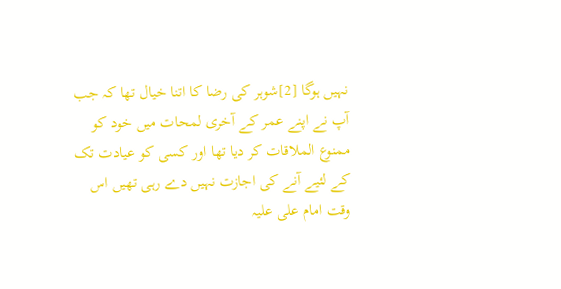نہیں ہوگا [2]شوہر کی رضا کا اتنا خیال تھا کہ جب آپ نے اپنے عمر کے آخری لمحات میں خود کو ممنوع الملاقات کر دیا تھا اور کسی کو عیادت تک کے لئیے آنے کی اجازت نہیں دے رہی تھیں اس وقت امام علی علیہ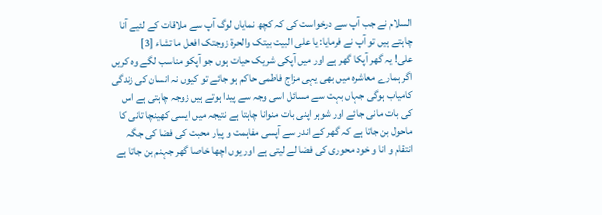السلام نے جب آپ سے درخواست کی کہ کچھ نمایاں لوگ آپ سے ملاقات کے لئیے آنا چاہتے ہیں تو آپ نے فرمایا: یا علی البیت بیتک والحرۃ زوجتک افعل ما تشاء [3]
علی! یہ گھر آپکا گھر ہے اور میں آپکی شریک حیات ہوں جو آپکو مناسب لگے وہ کریں اگر ہمارے معاشرہ میں بھی یہی مزاج فاطمی حاکم ہو جائے تو کیوں نہ انسان کی زندگی کامیاب ہوگی جہاں بہت سے مسائل اسی وجہ سے پیدا ہوتے ہیں زوجہ چاہتی ہے اس کی بات مانی جائے اور شوہر اپنی بات منوانا چاہتا ہے نتیجہ میں ایسی کھینچا تانی کا ماحول بن جاتا ہے کہ گھر کے اندر سے آپسی مفاہمت و پیار محبت کی فضا کی جگہ انتقام و انا و خود محوری کی فضا لے لیتی ہے اور یوں اچھا خاصا گھر جہنم بن جاتا ہے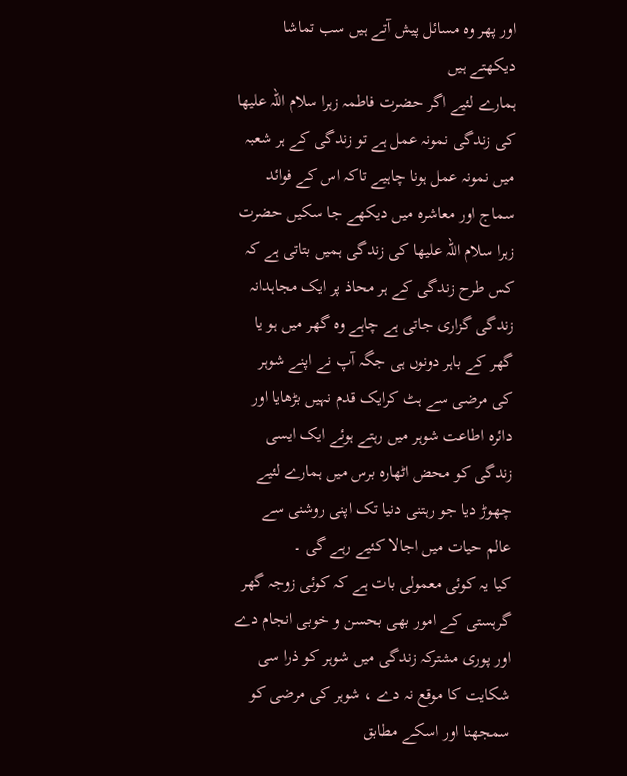اور پھر وہ مسائل پیش آتے ہیں سب تماشا دیکھتے ہیں
ہمارے لئیے اگر حضرت فاطمہ زہرا سلام اللہ علیھا کی زندگی نمونہ عمل ہے تو زندگی کے ہر شعبہ میں نمونہ عمل ہونا چاہیے تاکہ اس کے فوائد سماج اور معاشرہ میں دیکھے جا سکیں حضرت زہرا سلام اللہ علیھا کی زندگی ہمیں بتاتی ہے کہ کس طرح زندگی کے ہر محاذ پر ایک مجاہدانہ زندگی گزاری جاتی ہے چاہے وہ گھر میں ہو یا گھر کے باہر دونوں ہی جگہ آپ نے اپنے شوہر کی مرضی سے ہٹ کرایک قدم نہیں بڑھایا اور دائرہ اطاعت شوہر میں رہتے ہوئے ایک ایسی زندگی کو محض اٹھارہ برس میں ہمارے لئیے چھوڑ دیا جو رہتنی دنیا تک اپنی روشنی سے عالم حیات میں اجالا کئیے رہے گی ۔
کیا یہ کوئی معمولی بات ہے کہ کوئی زوجہ گھر گرہستی کے امور بھی بحسن و خوبی انجام دے اور پوری مشترکہ زندگی میں شوہر کو ذرا سی شکایت کا موقع نہ دے ، شوہر کی مرضی کو سمجھنا اور اسکے مطابق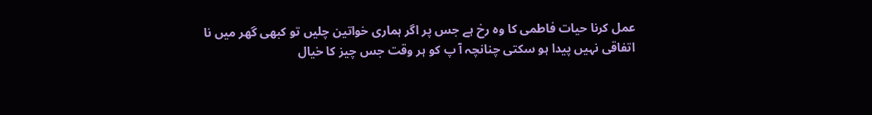عمل کرنا حیات فاطمی کا وہ رخ ہے جس پر اگر ہماری خواتین چلیں تو کبھی گھر میں نا اتفاقی نہیں پیدا ہو سکتی چنانچہ آ پ کو ہر وقت جس چیز کا خیال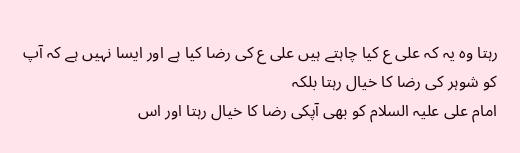رہتا وہ یہ کہ علی ع کیا چاہتے ہیں علی ع کی رضا کیا ہے اور ایسا نہیں ہے کہ آپ کو شوہر کی رضا کا خیال رہتا بلکہ
امام علی علیہ السلام کو بھی آپکی رضا کا خیال رہتا اور اس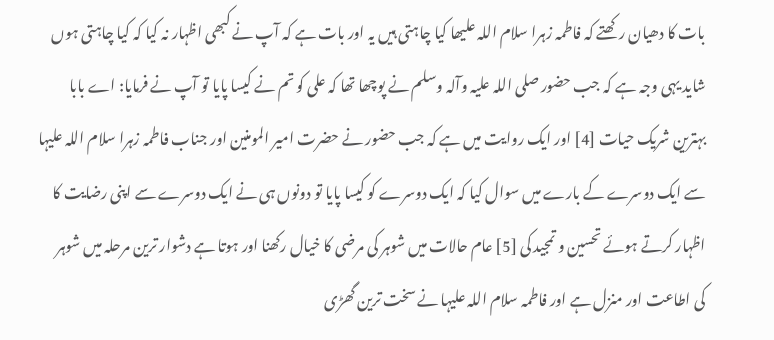بات کا دھیان رکھتے کہ فاطمہ زہرا سلام اللہ علیھا کیا چاہتی ہیں یہ اور بات ہے کہ آپ نے کبھی اظہار نہ کیا کہ کیا چاہتی ہوں شاید یہی وجہ ہے کہ جب حضور صلی اللہ علیہ وآلہ وسلم نے پوچھا تھا کہ علی کو تم نے کیسا پایا تو آپ نے فرمایا: اے بابا بہترین شریک حیات [4] اور ایک روایت میں ہے کہ جب حضور نے حضرت امیر المومنین اور جناب فاطمہ زہرا سلام اللہ علیہا سے ایک دوسرے کے بارے میں سوال کیا کہ ایک دوسرے کو کیسا پایا تو دونوں ہی نے ایک دوسرے سے اپنی رضایت کا اظہار کرتے ہوئے تحسین و تمجید کی [5] عام حالات میں شوہر کی مرضی کا خیال رکھنا اور ہوتا ہے دشوار ترین مرحلہ میں شوہر کی اطاعت اور منزل ہے اور فاطمہ سلام اللہ علیہا نے سخت ترین گھڑی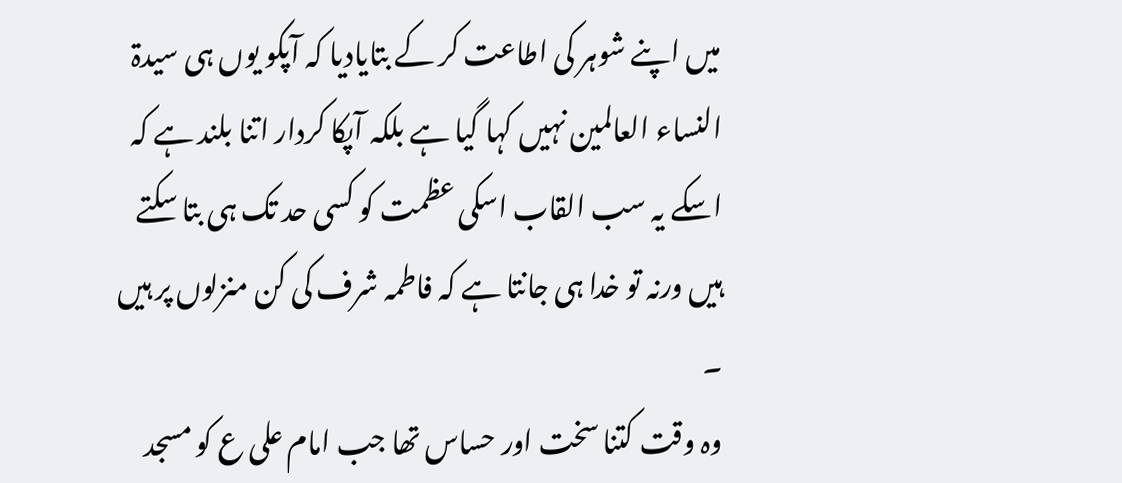میں اپنے شوہر کی اطاعت کر کے بتایادیا کہ آپکو یوں ہی سیدۃ النساء العالمین نہیں کہا گیا ہے بلکہ آپکا کردار اتنا بلند ہے کہ اسکے یہ سب القاب اسکی عظمت کو کسی حد تک ہی بتا سکتے ہیں ورنہ تو خدا ہی جانتا ہے کہ فاطمہ شرف کی کن منزلوں پر ہیں ۔
وہ وقت کتنا سخت اور حساس تھا جب امام علی ع کو مسجد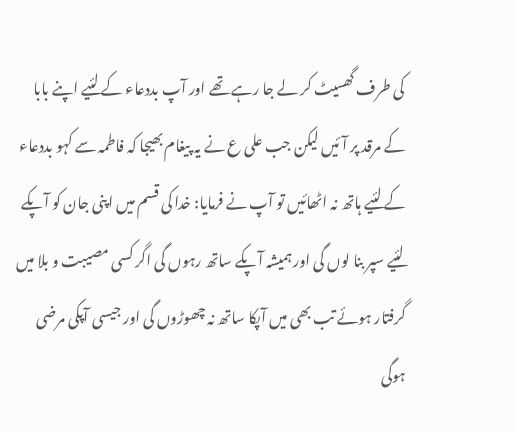کی طرف گھسیٹ کر لے جا رہے تھے اور آپ بددعاء کے لئیے اپنے بابا کے مرقد پر آئیں لیکن جب علی ع نے یہ پیغام بھیجا کہ فاطمہ سے کہو بددعاء کے لئیے ہاتھ نہ اٹھائیں تو آپ نے فرمایا: خدا کی قسم میں اپنی جان کو آپکے لئیے سپر بنا لوں گی اور ہمیشہ آپکے ساتھ رہوں گی اگر کسی مصیبت و بلا میں گرفتار ہوئے تب بھی میں آپکا ساتھ نہ چھوڑوں گی اور جیسی آپکی مرضی ہوگی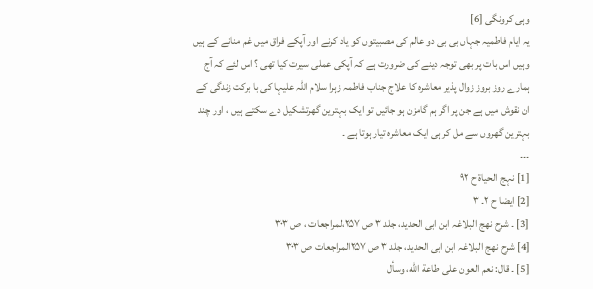وہی کرونگی [6]
یہ ایام فاطمیہ جہاں بی بی دو عالم کی مصبیتوں کو یاد کرنے اور آپکے فراق میں غم منانے کے ہیں وہیں اس بات پر بھی توجہ دینے کی ضرورت ہے کہ آپکی عملی سیرت کیا تھی ؟ اس لئے کہ آج ہمارے روز بروز زوال پذیر معاشرہ کا علاج جناب فاطمہ زہرا سلام اللہ علیہا کی با برکت زندگی کے ان نقوش میں ہے جن پر اگر ہم گامزن ہو جائیں تو ایک بہترین گھرتشکیل دے سکتے ہیں ، اور چند بہترین گھروں سے مل کر ہی ایک معاشرہ تیار ہوتا ہے ۔
۔۔۔
[1] نہج الحیاۃ ح ۹۲
[2] ایضا ح ۲۔ ۳
[3] ۔ شرح نھج البلاغہ ابن ابی الحدید، جلد ۳ ص ۲۵۷،لمراجعات ، ص ۳۰۳
[4] شرح نھج البلاغہ ابن ابی الحدید، جلد ۳ ص ۲۵۷المراجعات ص ۳۰۳
[5] ۔ قال: نعم العون على طاعة الله، وسأل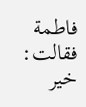فاطمة فقالت: خير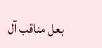بعل مناقب آل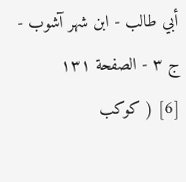أبي طالب - ابن شهر آشوب - ج ٣ - الصفحة ١٣١
[6] ( کوکب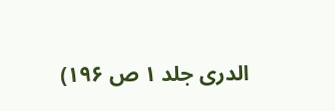الدری جلد ۱ ص ۱۹۶)